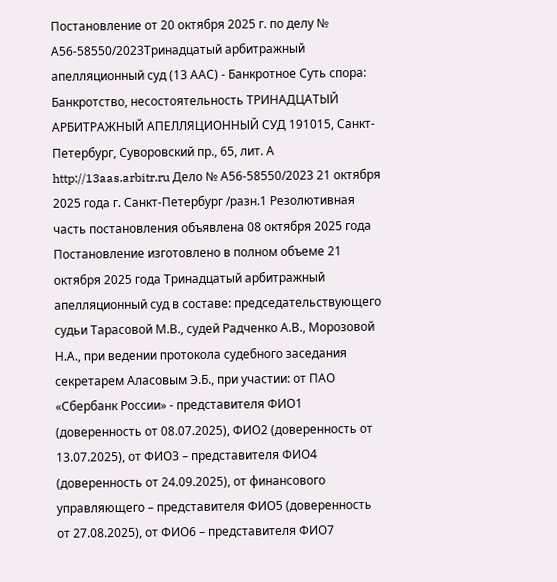Постановление от 20 октября 2025 г. по делу № А56-58550/2023Тринадцатый арбитражный апелляционный суд (13 ААС) - Банкротное Суть спора: Банкротство, несостоятельность ТРИНАДЦАТЫЙ АРБИТРАЖНЫЙ АПЕЛЛЯЦИОННЫЙ СУД 191015, Санкт-Петербург, Суворовский пр., 65, лит. А http://13aas.arbitr.ru Дело № А56-58550/2023 21 октября 2025 года г. Санкт-Петербург /разн.1 Резолютивная часть постановления объявлена 08 октября 2025 года Постановление изготовлено в полном объеме 21 октября 2025 года Тринадцатый арбитражный апелляционный суд в составе: председательствующего судьи Тарасовой М.В., судей Радченко А.В., Морозовой Н.А., при ведении протокола судебного заседания секретарем Аласовым Э.Б., при участии: от ПАО «Сбербанк России» - представителя ФИО1 (доверенность от 08.07.2025), ФИО2 (доверенность от 13.07.2025), от ФИО3 – представителя ФИО4 (доверенность от 24.09.2025), от финансового управляющего – представителя ФИО5 (доверенность от 27.08.2025), от ФИО6 – представителя ФИО7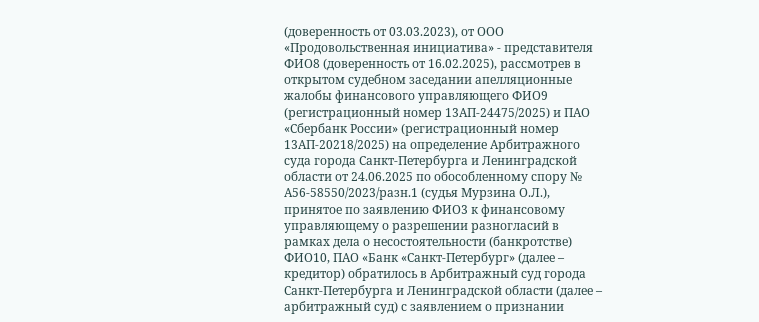(доверенность от 03.03.2023), от ООО «Продовольственная инициатива» - представителя ФИО8 (доверенность от 16.02.2025), рассмотрев в открытом судебном заседании апелляционные жалобы финансового управляющего ФИО9 (регистрационный номер 13АП-24475/2025) и ПАО «Сбербанк России» (регистрационный номер 13АП-20218/2025) на определение Арбитражного суда города Санкт-Петербурга и Ленинградской области от 24.06.2025 по обособленному спору № А56-58550/2023/разн.1 (судья Мурзина О.Л.), принятое по заявлению ФИО3 к финансовому управляющему о разрешении разногласий в рамках дела о несостоятельности (банкротстве) ФИО10, ПАО «Банк «Санкт-Петербург» (далее – кредитор) обратилось в Арбитражный суд города Санкт-Петербурга и Ленинградской области (далее – арбитражный суд) с заявлением о признании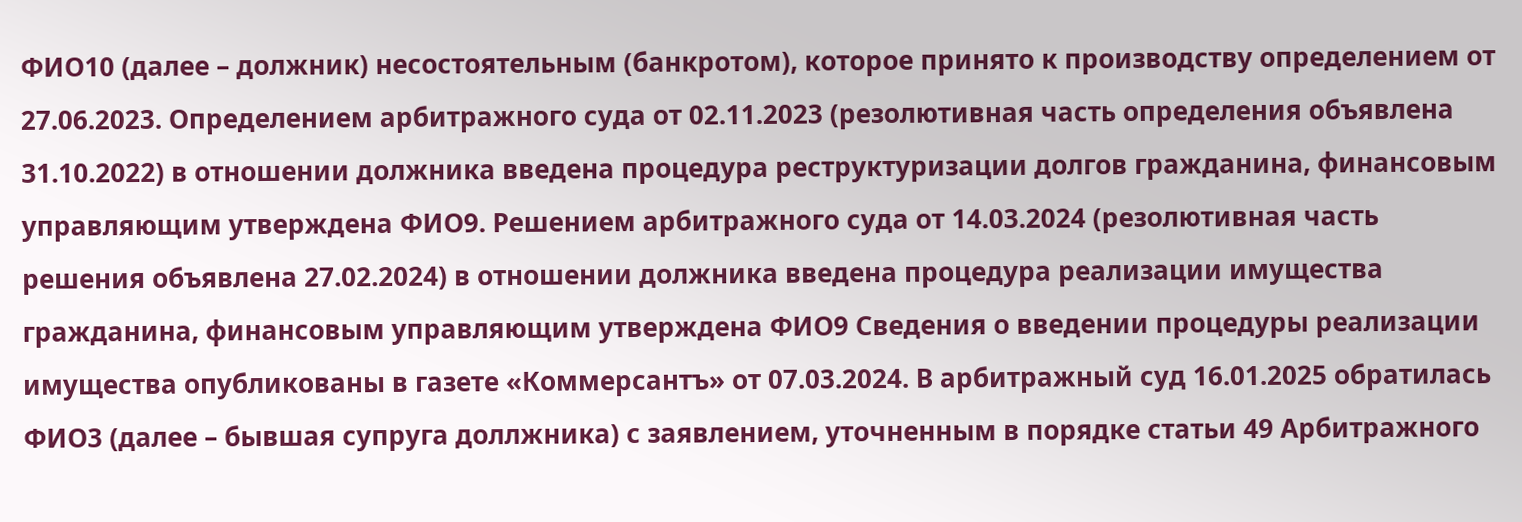ФИО10 (далее – должник) несостоятельным (банкротом), которое принято к производству определением от 27.06.2023. Определением арбитражного суда от 02.11.2023 (резолютивная часть определения объявлена 31.10.2022) в отношении должника введена процедура реструктуризации долгов гражданина, финансовым управляющим утверждена ФИО9. Решением арбитражного суда от 14.03.2024 (резолютивная часть решения объявлена 27.02.2024) в отношении должника введена процедура реализации имущества гражданина, финансовым управляющим утверждена ФИО9 Сведения о введении процедуры реализации имущества опубликованы в газете «Коммерсантъ» от 07.03.2024. В арбитражный суд 16.01.2025 обратилась ФИО3 (далее – бывшая супруга доллжника) с заявлением, уточненным в порядке статьи 49 Арбитражного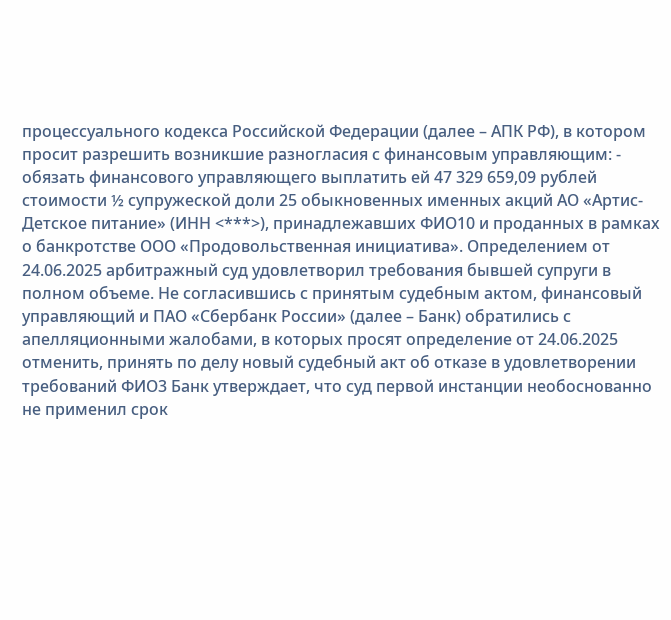процессуального кодекса Российской Федерации (далее – АПК РФ), в котором просит разрешить возникшие разногласия с финансовым управляющим: - обязать финансового управляющего выплатить ей 47 329 659,09 рублей стоимости ½ супружеской доли 25 обыкновенных именных акций АО «Артис- Детское питание» (ИНН <***>), принадлежавших ФИО10 и проданных в рамках о банкротстве ООО «Продовольственная инициатива». Определением от 24.06.2025 арбитражный суд удовлетворил требования бывшей супруги в полном объеме. Не согласившись с принятым судебным актом, финансовый управляющий и ПАО «Сбербанк России» (далее – Банк) обратились с апелляционными жалобами, в которых просят определение от 24.06.2025 отменить, принять по делу новый судебный акт об отказе в удовлетворении требований ФИО3 Банк утверждает, что суд первой инстанции необоснованно не применил срок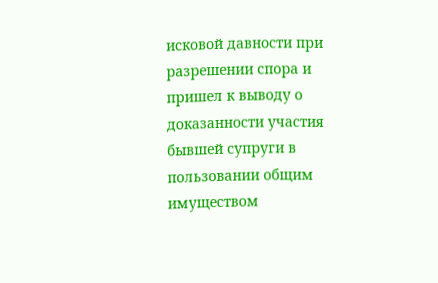исковой давности при разрешении спора и пришел к выводу о доказанности участия бывшей супруги в пользовании общим имуществом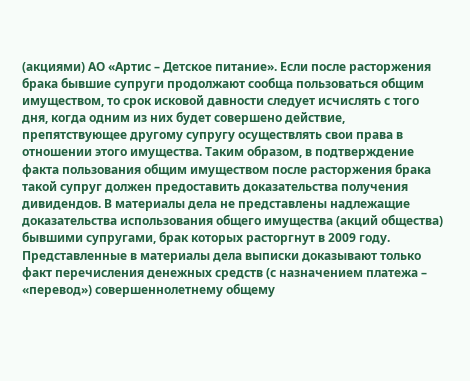(акциями) АО «Артис – Детское питание». Если после расторжения брака бывшие супруги продолжают сообща пользоваться общим имуществом, то срок исковой давности следует исчислять с того дня, когда одним из них будет совершено действие, препятствующее другому супругу осуществлять свои права в отношении этого имущества. Таким образом, в подтверждение факта пользования общим имуществом после расторжения брака такой супруг должен предоставить доказательства получения дивидендов. В материалы дела не представлены надлежащие доказательства использования общего имущества (акций общества) бывшими супругами, брак которых расторгнут в 2009 году. Представленные в материалы дела выписки доказывают только факт перечисления денежных средств (с назначением платежа – «перевод») совершеннолетнему общему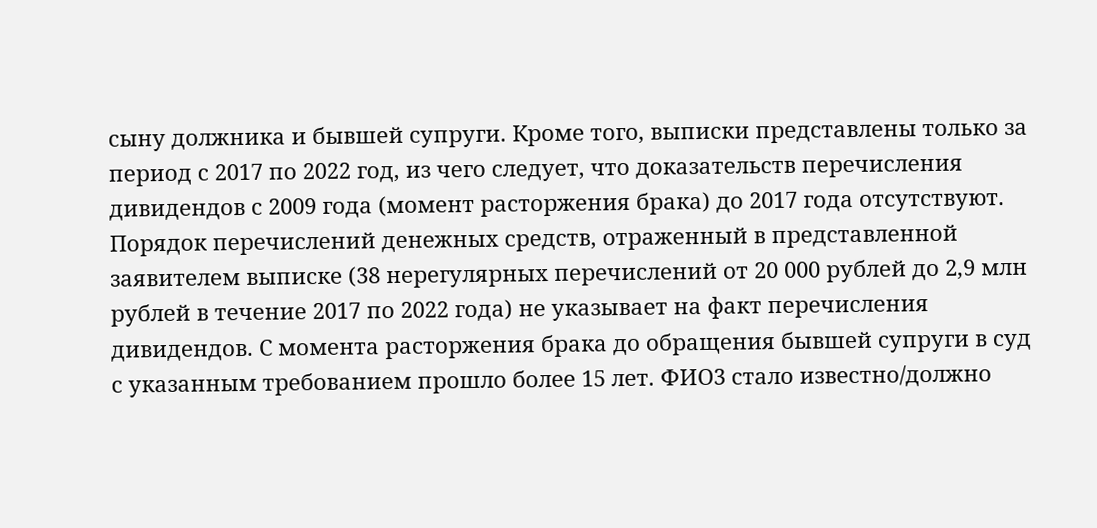сыну должника и бывшей супруги. Кроме того, выписки представлены только за период с 2017 по 2022 год, из чего следует, что доказательств перечисления дивидендов с 2009 года (момент расторжения брака) до 2017 года отсутствуют. Порядок перечислений денежных средств, отраженный в представленной заявителем выписке (38 нерегулярных перечислений от 20 000 рублей до 2,9 млн рублей в течение 2017 по 2022 года) не указывает на факт перечисления дивидендов. С момента расторжения брака до обращения бывшей супруги в суд с указанным требованием прошло более 15 лет. ФИО3 стало известно/должно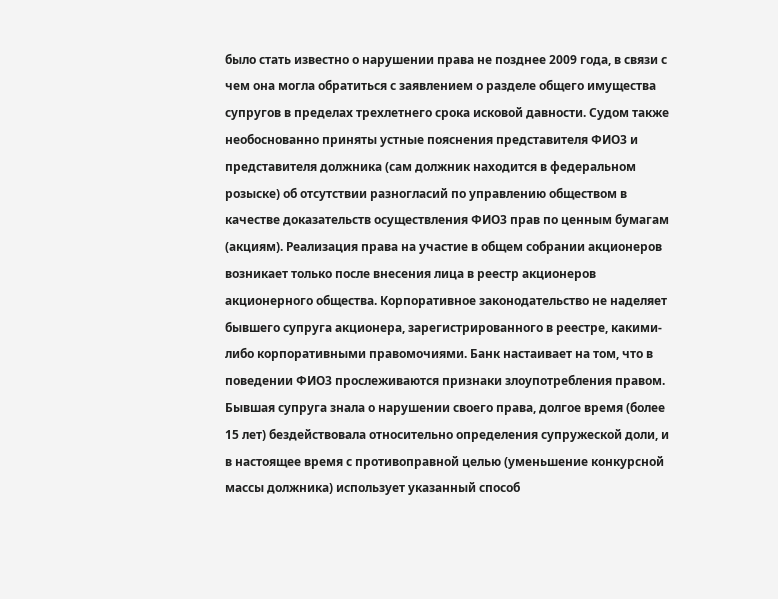было стать известно о нарушении права не позднее 2009 года, в связи с чем она могла обратиться с заявлением о разделе общего имущества супругов в пределах трехлетнего срока исковой давности. Судом также необоснованно приняты устные пояснения представителя ФИО3 и представителя должника (сам должник находится в федеральном розыске) об отсутствии разногласий по управлению обществом в качестве доказательств осуществления ФИО3 прав по ценным бумагам (акциям). Реализация права на участие в общем собрании акционеров возникает только после внесения лица в реестр акционеров акционерного общества. Корпоративное законодательство не наделяет бывшего супруга акционера, зарегистрированного в реестре, какими-либо корпоративными правомочиями. Банк настаивает на том, что в поведении ФИО3 прослеживаются признаки злоупотребления правом. Бывшая супруга знала о нарушении своего права, долгое время (более 15 лет) бездействовала относительно определения супружеской доли, и в настоящее время с противоправной целью (уменьшение конкурсной массы должника) использует указанный способ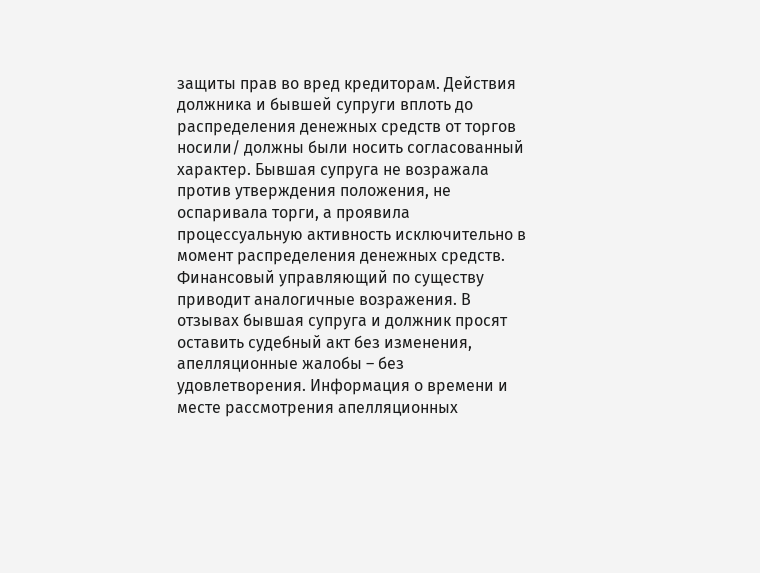защиты прав во вред кредиторам. Действия должника и бывшей супруги вплоть до распределения денежных средств от торгов носили/ должны были носить согласованный характер. Бывшая супруга не возражала против утверждения положения, не оспаривала торги, а проявила процессуальную активность исключительно в момент распределения денежных средств. Финансовый управляющий по существу приводит аналогичные возражения. В отзывах бывшая супруга и должник просят оставить судебный акт без изменения, апелляционные жалобы – без удовлетворения. Информация о времени и месте рассмотрения апелляционных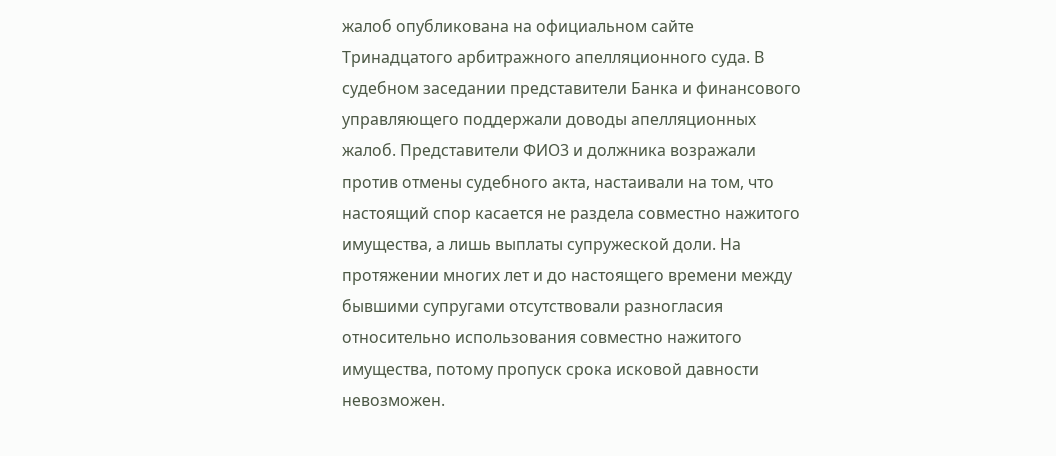жалоб опубликована на официальном сайте Тринадцатого арбитражного апелляционного суда. В судебном заседании представители Банка и финансового управляющего поддержали доводы апелляционных жалоб. Представители ФИО3 и должника возражали против отмены судебного акта, настаивали на том, что настоящий спор касается не раздела совместно нажитого имущества, а лишь выплаты супружеской доли. На протяжении многих лет и до настоящего времени между бывшими супругами отсутствовали разногласия относительно использования совместно нажитого имущества, потому пропуск срока исковой давности невозможен.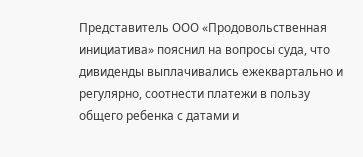Представитель ООО «Продовольственная инициатива» пояснил на вопросы суда, что дивиденды выплачивались ежеквартально и регулярно, соотнести платежи в пользу общего ребенка с датами и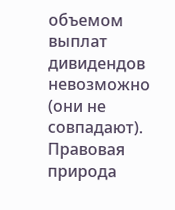объемом выплат дивидендов невозможно (они не совпадают). Правовая природа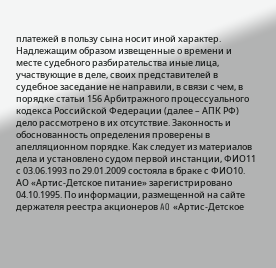платежей в пользу сына носит иной характер. Надлежащим образом извещенные о времени и месте судебного разбирательства иные лица, участвующие в деле, своих представителей в судебное заседание не направили, в связи с чем, в порядке статьи 156 Арбитражного процессуального кодекса Российской Федерации (далее – АПК РФ) дело рассмотрено в их отсутствие. Законность и обоснованность определения проверены в апелляционном порядке. Как следует из материалов дела и установлено судом первой инстанции, ФИО11 с 03.06.1993 по 29.01.2009 состояла в браке с ФИО10. АО «Артис-Детское питание» зарегистрировано 04.10.1995. По информации, размещенной на сайте держателя реестра акционеров AO «Артис-Детское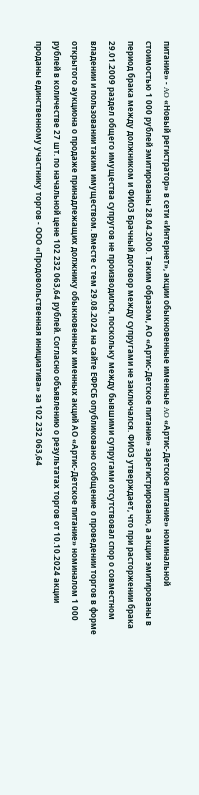питание» - AO «Новый регистратор» в сети «Интернет», акции обыкновенные именные AO «Артис-Детское питание» номинальной стоимостью 1 000 рублей эмитированы 28.04.2000. Таким образом, АО «Артис-Детское питание» зарегистрировано, а акции эмитированы в период брака между должником и ФИО3 Брачный договор между супругами не заключался. ФИО3 утверждает, что при расторжении брака 29.01.2009 раздел общего имущества супругов не производился, поскольку между бывшими супругами отсутствовал спор о совместном владении и пользовании таким имуществом. Вместе с тем 29.08.2024 на сайте ЕФРСБ опубликовано сообщение о проведении торгов в форме открытого аукциона о продаже принадлежащих должнику обыкновенных именных акций АО «Артис-Детское питание» номиналом 1 000 рублей в количестве 27 шт. по начальной цене 102 232 063,64 рублей. Согласно объявлению о результатах торгов от 10.10.2024 акции проданы единственному участнику торгов - ООО «Продовольственная инициатива» за 102 232 063,64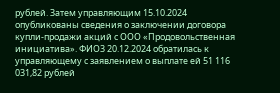рублей. Затем управляющим 15.10.2024 опубликованы сведения о заключении договора купли-продажи акций с ООО «Продовольственная инициатива». ФИО3 20.12.2024 обратилась к управляющему с заявлением о выплате ей 51 116 031,82 рублей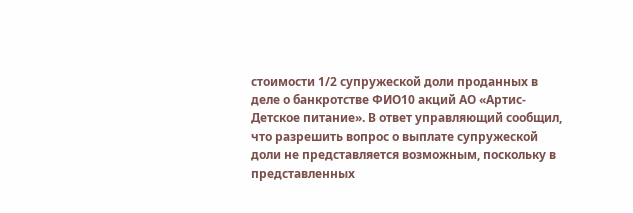стоимости 1/2 супружеской доли проданных в деле о банкротстве ФИО10 акций АО «Артис-Детское питание». В ответ управляющий сообщил, что разрешить вопрос о выплате супружеской доли не представляется возможным, поскольку в представленных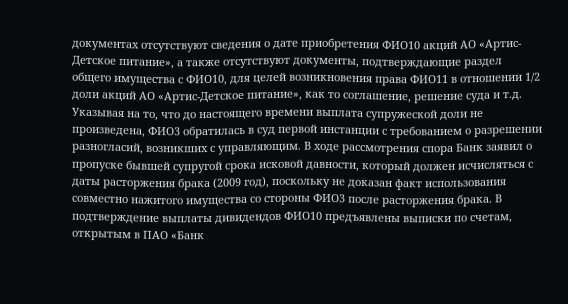документах отсутствуют сведения о дате приобретения ФИО10 акций АО «Артис-Детское питание», а также отсутствуют документы, подтверждающие раздел общего имущества с ФИО10, для целей возникновения права ФИО11 в отношении 1/2 доли акций АО «Артис-Детское питание», как то соглашение, решение суда и т.д. Указывая на то, что до настоящего времени выплата супружеской доли не произведена, ФИО3 обратилась в суд первой инстанции с требованием о разрешении разногласий, возникших с управляющим. В ходе рассмотрения спора Банк заявил о пропуске бывшей супругой срока исковой давности, который должен исчисляться с даты расторжения брака (2009 год), поскольку не доказан факт использования совместно нажитого имущества со стороны ФИО3 после расторжения брака. В подтверждение выплаты дивидендов ФИО10 предъявлены выписки по счетам, открытым в ПАО «Банк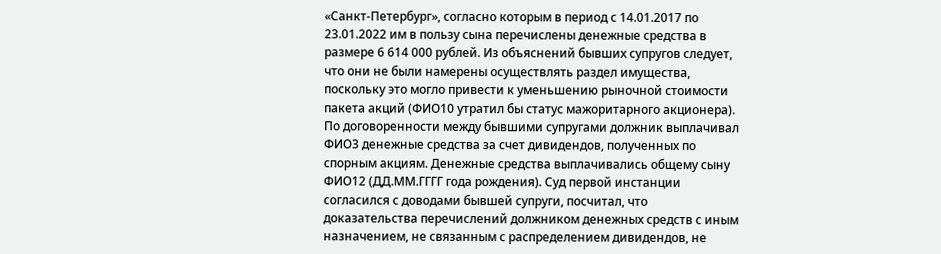«Санкт-Петербург», согласно которым в период с 14.01.2017 по 23.01.2022 им в пользу сына перечислены денежные средства в размере 6 614 000 рублей. Из объяснений бывших супругов следует, что они не были намерены осуществлять раздел имущества, поскольку это могло привести к уменьшению рыночной стоимости пакета акций (ФИО10 утратил бы статус мажоритарного акционера). По договоренности между бывшими супругами должник выплачивал ФИО3 денежные средства за счет дивидендов, полученных по спорным акциям. Денежные средства выплачивались общему сыну ФИО12 (ДД.ММ.ГГГГ года рождения). Суд первой инстанции согласился с доводами бывшей супруги, посчитал, что доказательства перечислений должником денежных средств с иным назначением, не связанным с распределением дивидендов, не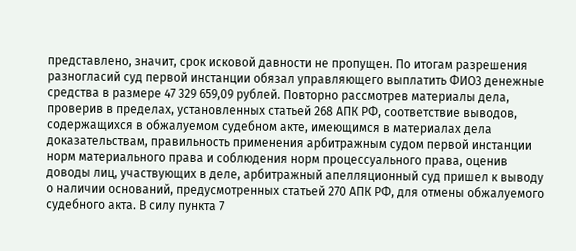представлено, значит, срок исковой давности не пропущен. По итогам разрешения разногласий суд первой инстанции обязал управляющего выплатить ФИО3 денежные средства в размере 47 329 659,09 рублей. Повторно рассмотрев материалы дела, проверив в пределах, установленных статьей 268 АПК РФ, соответствие выводов, содержащихся в обжалуемом судебном акте, имеющимся в материалах дела доказательствам, правильность применения арбитражным судом первой инстанции норм материального права и соблюдения норм процессуального права, оценив доводы лиц, участвующих в деле, арбитражный апелляционный суд пришел к выводу о наличии оснований, предусмотренных статьей 270 АПК РФ, для отмены обжалуемого судебного акта. В силу пункта 7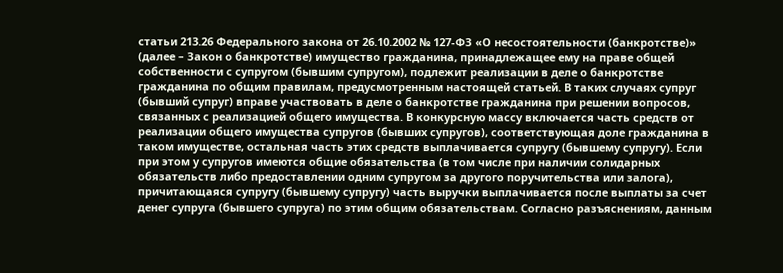статьи 213.26 Федерального закона от 26.10.2002 № 127-ФЗ «О несостоятельности (банкротстве)» (далее – Закон о банкротстве) имущество гражданина, принадлежащее ему на праве общей собственности с супругом (бывшим супругом), подлежит реализации в деле о банкротстве гражданина по общим правилам, предусмотренным настоящей статьей. В таких случаях супруг (бывший супруг) вправе участвовать в деле о банкротстве гражданина при решении вопросов, связанных с реализацией общего имущества. В конкурсную массу включается часть средств от реализации общего имущества супругов (бывших супругов), соответствующая доле гражданина в таком имуществе, остальная часть этих средств выплачивается супругу (бывшему супругу). Если при этом у супругов имеются общие обязательства (в том числе при наличии солидарных обязательств либо предоставлении одним супругом за другого поручительства или залога), причитающаяся супругу (бывшему супругу) часть выручки выплачивается после выплаты за счет денег супруга (бывшего супруга) по этим общим обязательствам. Согласно разъяснениям, данным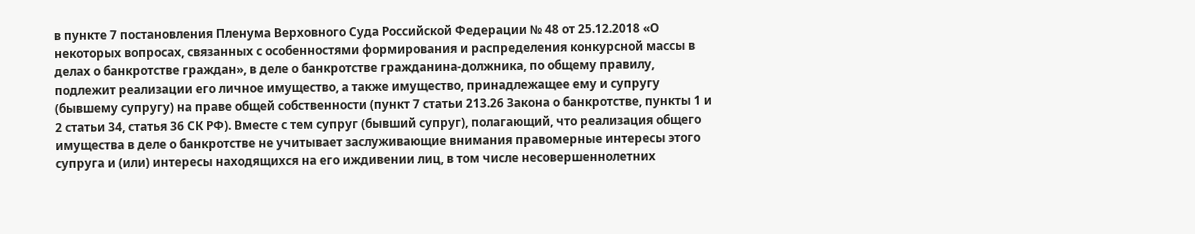в пункте 7 постановления Пленума Верховного Суда Российской Федерации № 48 от 25.12.2018 «О некоторых вопросах, связанных с особенностями формирования и распределения конкурсной массы в делах о банкротстве граждан», в деле о банкротстве гражданина-должника, по общему правилу, подлежит реализации его личное имущество, а также имущество, принадлежащее ему и супругу (бывшему супругу) на праве общей собственности (пункт 7 статьи 213.26 Закона о банкротстве, пункты 1 и 2 статьи 34, статья 36 СК РФ). Вместе с тем супруг (бывший супруг), полагающий, что реализация общего имущества в деле о банкротстве не учитывает заслуживающие внимания правомерные интересы этого супруга и (или) интересы находящихся на его иждивении лиц, в том числе несовершеннолетних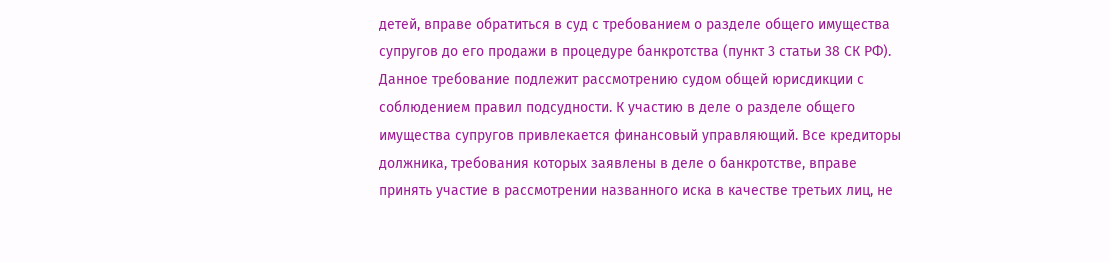детей, вправе обратиться в суд с требованием о разделе общего имущества супругов до его продажи в процедуре банкротства (пункт 3 статьи 38 СК РФ). Данное требование подлежит рассмотрению судом общей юрисдикции с соблюдением правил подсудности. К участию в деле о разделе общего имущества супругов привлекается финансовый управляющий. Все кредиторы должника, требования которых заявлены в деле о банкротстве, вправе принять участие в рассмотрении названного иска в качестве третьих лиц, не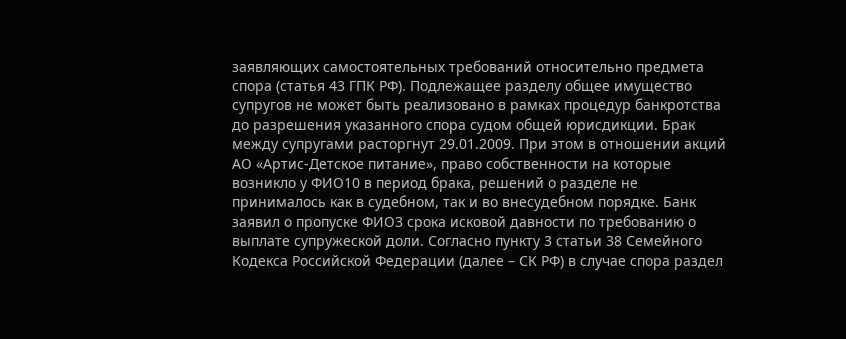заявляющих самостоятельных требований относительно предмета спора (статья 43 ГПК РФ). Подлежащее разделу общее имущество супругов не может быть реализовано в рамках процедур банкротства до разрешения указанного спора судом общей юрисдикции. Брак между супругами расторгнут 29.01.2009. При этом в отношении акций АО «Артис-Детское питание», право собственности на которые возникло у ФИО10 в период брака, решений о разделе не принималось как в судебном, так и во внесудебном порядке. Банк заявил о пропуске ФИО3 срока исковой давности по требованию о выплате супружеской доли. Согласно пункту 3 статьи 38 Семейного Кодекса Российской Федерации (далее – СК РФ) в случае спора раздел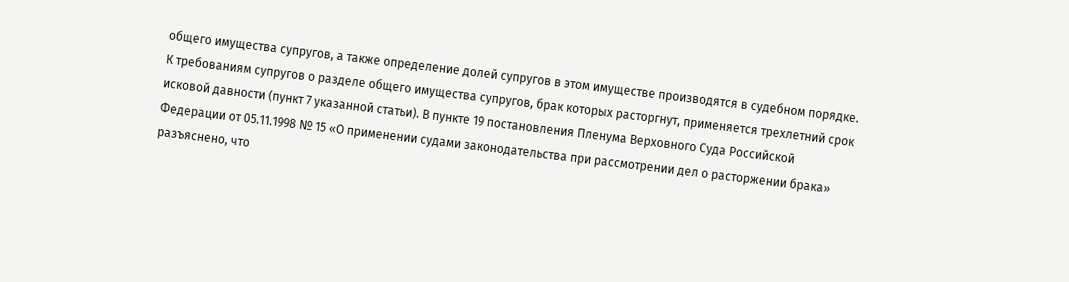общего имущества супругов, а также определение долей супругов в этом имуществе производятся в судебном порядке. К требованиям супругов о разделе общего имущества супругов, брак которых расторгнут, применяется трехлетний срок исковой давности (пункт 7 указанной статьи). В пункте 19 постановления Пленума Верховного Суда Российской Федерации от 05.11.1998 № 15 «О применении судами законодательства при рассмотрении дел о расторжении брака» разъяснено, что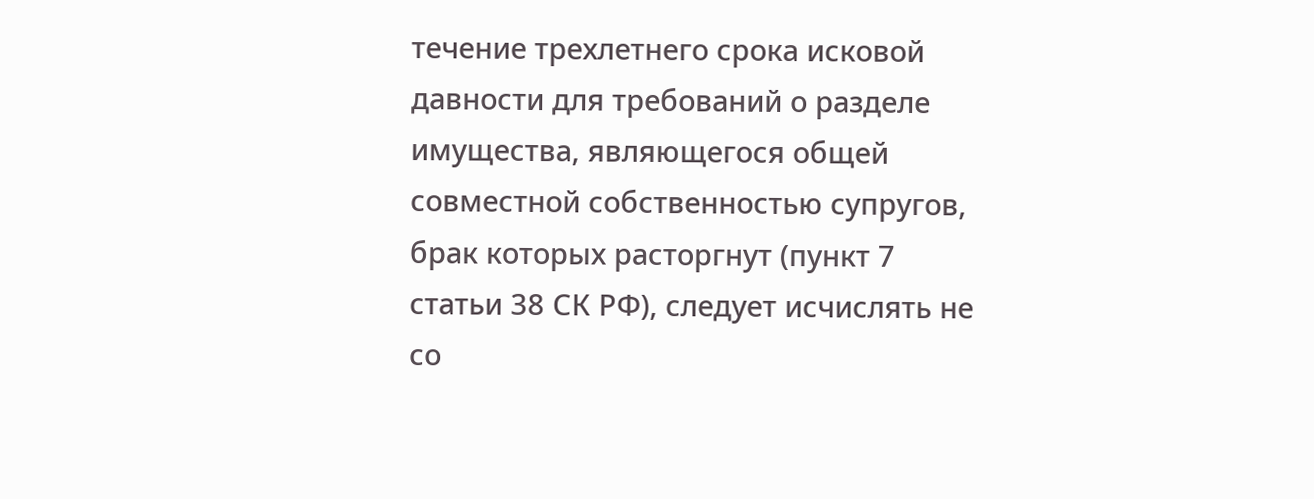течение трехлетнего срока исковой давности для требований о разделе имущества, являющегося общей совместной собственностью супругов, брак которых расторгнут (пункт 7 статьи 38 СК РФ), следует исчислять не со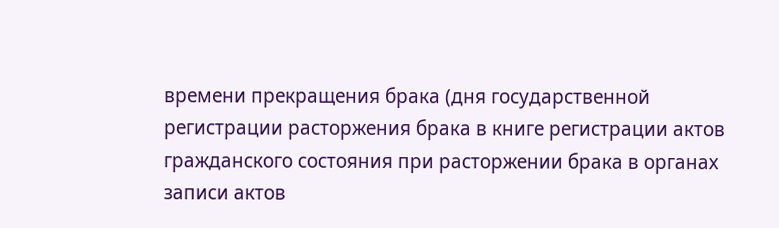времени прекращения брака (дня государственной регистрации расторжения брака в книге регистрации актов гражданского состояния при расторжении брака в органах записи актов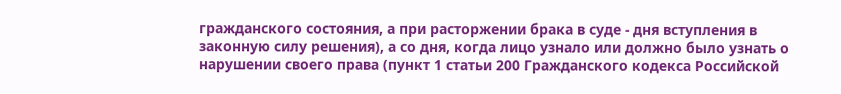гражданского состояния, а при расторжении брака в суде - дня вступления в законную силу решения), а со дня, когда лицо узнало или должно было узнать о нарушении своего права (пункт 1 статьи 200 Гражданского кодекса Российской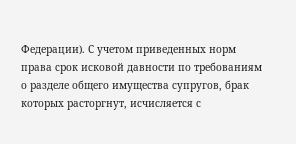Федерации). С учетом приведенных норм права срок исковой давности по требованиям о разделе общего имущества супругов, брак которых расторгнут, исчисляется с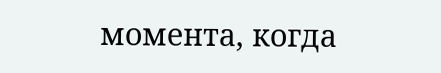момента, когда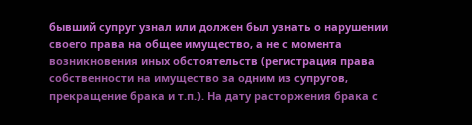бывший супруг узнал или должен был узнать о нарушении своего права на общее имущество, а не с момента возникновения иных обстоятельств (регистрация права собственности на имущество за одним из супругов, прекращение брака и т.п.). На дату расторжения брака с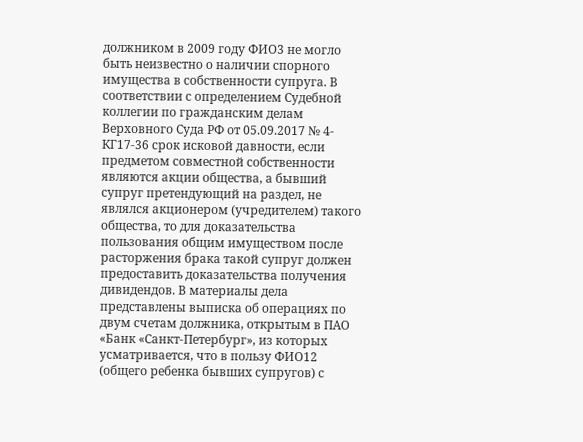должником в 2009 году ФИО3 не могло быть неизвестно о наличии спорного имущества в собственности супруга. В соответствии с определением Судебной коллегии по гражданским делам Верховного Суда РФ от 05.09.2017 № 4-КГ17-36 срок исковой давности, если предметом совместной собственности являются акции общества, а бывший супруг претендующий на раздел, не являлся акционером (учредителем) такого общества, то для доказательства пользования общим имуществом после расторжения брака такой супруг должен предоставить доказательства получения дивидендов. В материалы дела представлены выписка об операциях по двум счетам должника, открытым в ПАО «Банк «Санкт-Петербург», из которых усматривается, что в пользу ФИО12 (общего ребенка бывших супругов) с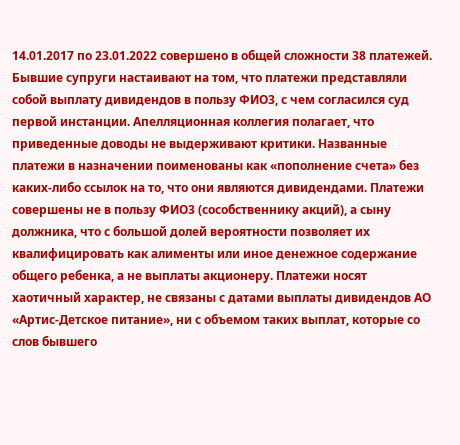14.01.2017 по 23.01.2022 совершено в общей сложности 38 платежей. Бывшие супруги настаивают на том, что платежи представляли собой выплату дивидендов в пользу ФИО3, с чем согласился суд первой инстанции. Апелляционная коллегия полагает, что приведенные доводы не выдерживают критики. Названные платежи в назначении поименованы как «пополнение счета» без каких-либо ссылок на то, что они являются дивидендами. Платежи совершены не в пользу ФИО3 (сособственнику акций), а сыну должника, что с большой долей вероятности позволяет их квалифицировать как алименты или иное денежное содержание общего ребенка, а не выплаты акционеру. Платежи носят хаотичный характер, не связаны с датами выплаты дивидендов АО «Артис-Детское питание», ни с объемом таких выплат, которые со слов бывшего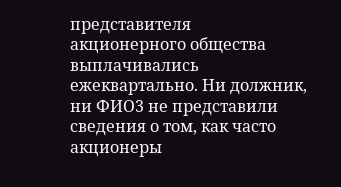представителя акционерного общества выплачивались ежеквартально. Ни должник, ни ФИО3 не представили сведения о том, как часто акционеры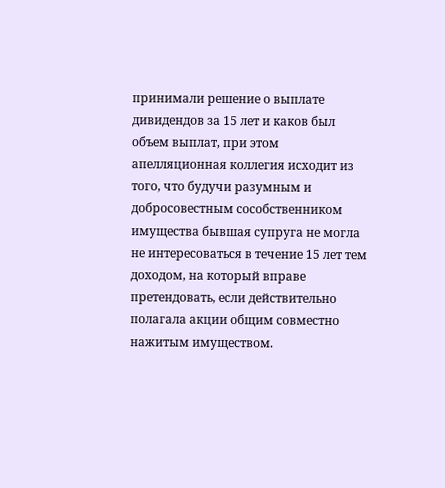принимали решение о выплате дивидендов за 15 лет и каков был объем выплат, при этом апелляционная коллегия исходит из того, что будучи разумным и добросовестным сособственником имущества бывшая супруга не могла не интересоваться в течение 15 лет тем доходом, на который вправе претендовать, если действительно полагала акции общим совместно нажитым имуществом.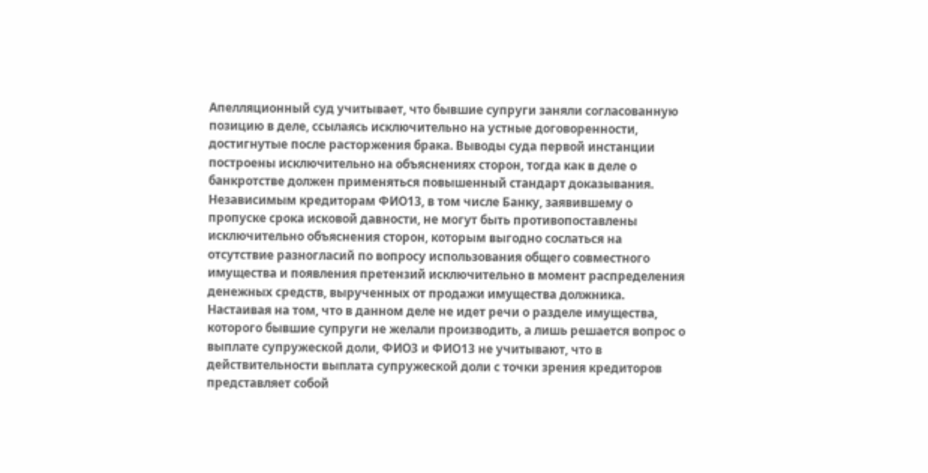Апелляционный суд учитывает, что бывшие супруги заняли согласованную позицию в деле, ссылаясь исключительно на устные договоренности, достигнутые после расторжения брака. Выводы суда первой инстанции построены исключительно на объяснениях сторон, тогда как в деле о банкротстве должен применяться повышенный стандарт доказывания. Независимым кредиторам ФИО13, в том числе Банку, заявившему о пропуске срока исковой давности, не могут быть противопоставлены исключительно объяснения сторон, которым выгодно сослаться на отсутствие разногласий по вопросу использования общего совместного имущества и появления претензий исключительно в момент распределения денежных средств, вырученных от продажи имущества должника. Настаивая на том, что в данном деле не идет речи о разделе имущества, которого бывшие супруги не желали производить, а лишь решается вопрос о выплате супружеской доли, ФИО3 и ФИО13 не учитывают, что в действительности выплата супружеской доли с точки зрения кредиторов представляет собой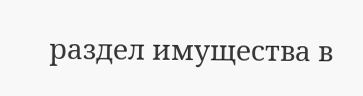раздел имущества в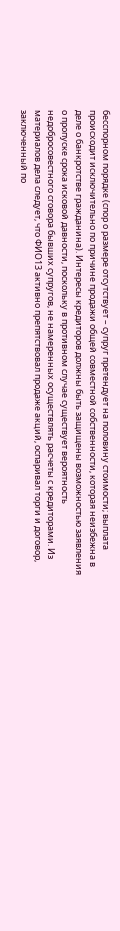бесспорном порядке (спор о размере отсутствует – супруг претендует на половину стоимости; выплата происходит исключительно по причине продажи общей совместной собственности, которая неизбежна в деле о банкротстве гражданина). Интересы кредиторов должны быть защищены возможностью заявления о пропуске срока исковой давности, поскольку в противном случае существует вероятность недобросовестного сговора бывших супругов, не намеренных осуществлять расчеты с кредиторами. Из материалов дела следует, что ФИО13 активно препятствовал продаже акций, оспаривал торги и договор, заключенный по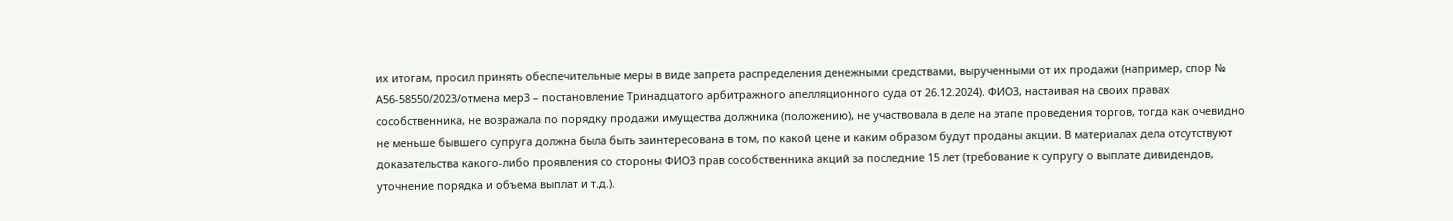их итогам, просил принять обеспечительные меры в виде запрета распределения денежными средствами, вырученными от их продажи (например, спор № А56-58550/2023/отмена мер3 – постановление Тринадцатого арбитражного апелляционного суда от 26.12.2024). ФИО3, настаивая на своих правах сособственника, не возражала по порядку продажи имущества должника (положению), не участвовала в деле на этапе проведения торгов, тогда как очевидно не меньше бывшего супруга должна была быть заинтересована в том, по какой цене и каким образом будут проданы акции. В материалах дела отсутствуют доказательства какого-либо проявления со стороны ФИО3 прав сособственника акций за последние 15 лет (требование к супругу о выплате дивидендов, уточнение порядка и объема выплат и т.д.).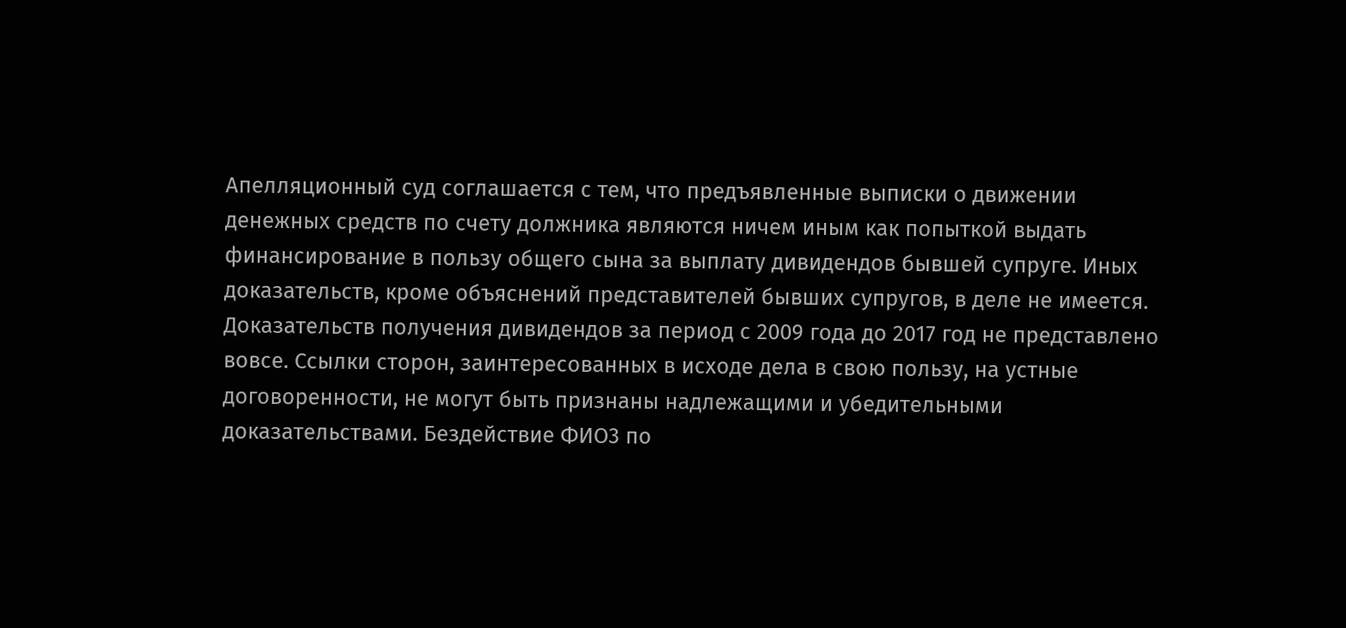Апелляционный суд соглашается с тем, что предъявленные выписки о движении денежных средств по счету должника являются ничем иным как попыткой выдать финансирование в пользу общего сына за выплату дивидендов бывшей супруге. Иных доказательств, кроме объяснений представителей бывших супругов, в деле не имеется. Доказательств получения дивидендов за период с 2009 года до 2017 год не представлено вовсе. Ссылки сторон, заинтересованных в исходе дела в свою пользу, на устные договоренности, не могут быть признаны надлежащими и убедительными доказательствами. Бездействие ФИО3 по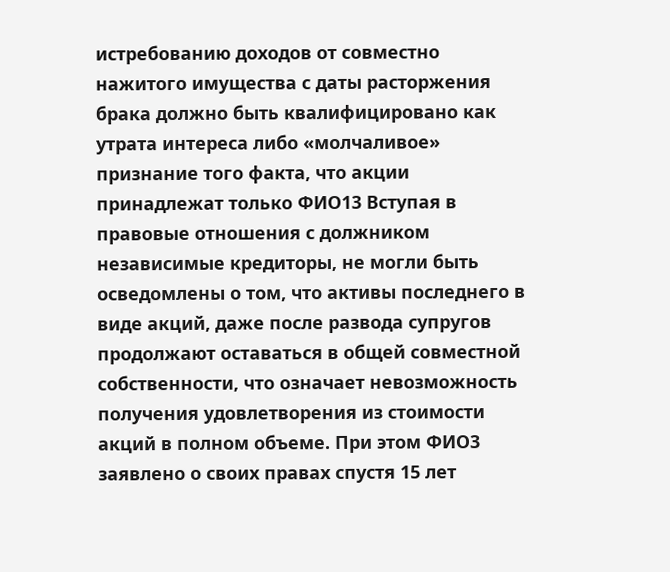истребованию доходов от совместно нажитого имущества с даты расторжения брака должно быть квалифицировано как утрата интереса либо «молчаливое» признание того факта, что акции принадлежат только ФИО13 Вступая в правовые отношения с должником независимые кредиторы, не могли быть осведомлены о том, что активы последнего в виде акций, даже после развода супругов продолжают оставаться в общей совместной собственности, что означает невозможность получения удовлетворения из стоимости акций в полном объеме. При этом ФИО3 заявлено о своих правах спустя 15 лет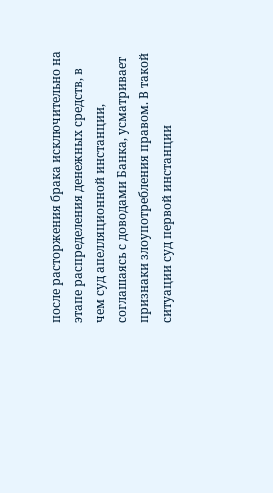после расторжения брака исключительно на этапе распределения денежных средств, в чем суд апелляционной инстанции, соглашаясь с доводами Банка, усматривает признаки злоупотребления правом. В такой ситуации суд первой инстанции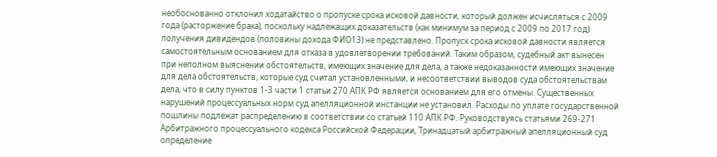необоснованно отклонил ходатайство о пропуске срока исковой давности, который должен исчисляться с 2009 года (расторжение брака), поскольку надлежащих доказательств (как минимум за период с 2009 по 2017 год) получения дивидендов (половины дохода ФИО13) не представлено. Пропуск срока исковой давности является самостоятельным основанием для отказа в удовлетворении требований. Таким образом, судебный акт вынесен при неполном выяснении обстоятельств, имеющих значение для дела, а также недоказанности имеющих значение для дела обстоятельств, которые суд считал установленными, и несоответствии выводов суда обстоятельствам дела, что в силу пунктов 1-3 части 1 статьи 270 АПК РФ является основанием для его отмены. Существенных нарушений процессуальных норм суд апелляционной инстанции не установил. Расходы по уплате государственной пошлины подлежат распределению в соответствии со статьей 110 АПК РФ. Руководствуясь статьями 269-271 Арбитражного процессуального кодекса Российской Федерации, Тринадцатый арбитражный апелляционный суд определение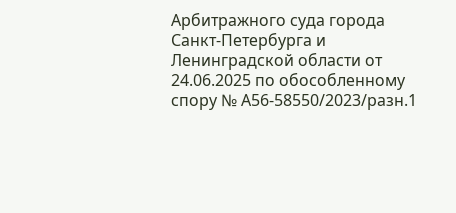Арбитражного суда города Санкт-Петербурга и Ленинградской области от 24.06.2025 по обособленному спору № А56-58550/2023/разн.1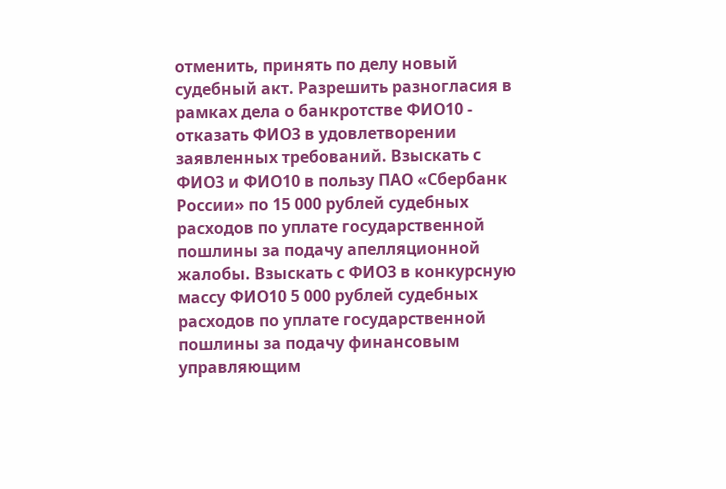отменить, принять по делу новый судебный акт. Разрешить разногласия в рамках дела о банкротстве ФИО10 - отказать ФИО3 в удовлетворении заявленных требований. Взыскать с ФИО3 и ФИО10 в пользу ПАО «Сбербанк России» по 15 000 рублей судебных расходов по уплате государственной пошлины за подачу апелляционной жалобы. Взыскать с ФИО3 в конкурсную массу ФИО10 5 000 рублей судебных расходов по уплате государственной пошлины за подачу финансовым управляющим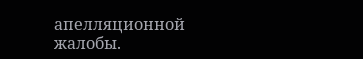апелляционной жалобы.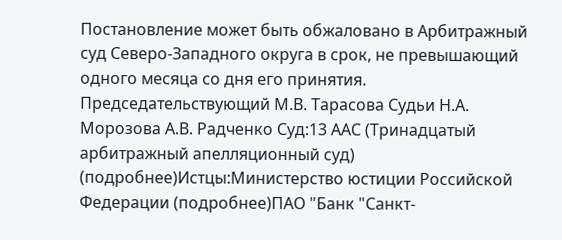Постановление может быть обжаловано в Арбитражный суд Северо-Западного округа в срок, не превышающий одного месяца со дня его принятия. Председательствующий М.В. Тарасова Судьи Н.А. Морозова А.В. Радченко Суд:13 ААС (Тринадцатый арбитражный апелляционный суд) (подробнее)Истцы:Министерство юстиции Российской Федерации (подробнее)ПАО "Банк "Санкт-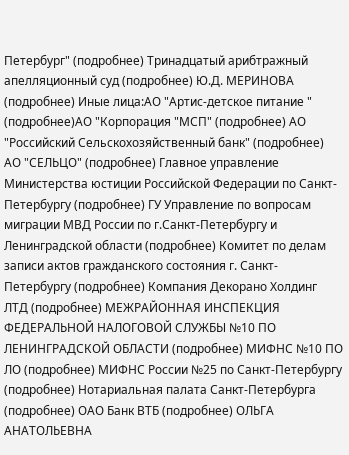Петербург" (подробнее) Тринадцатый арибтражный апелляционный суд (подробнее) Ю.Д. МЕРИНОВА (подробнее) Иные лица:АО "Артис-детское питание " (подробнее)АО "Корпорация "МСП" (подробнее) АО "Российский Сельскохозяйственный банк" (подробнее) АО "СЕЛЬЦО" (подробнее) Главное управление Министерства юстиции Российской Федерации по Санкт-Петербургу (подробнее) ГУ Управление по вопросам миграции МВД России по г.Санкт-Петербургу и Ленинградской области (подробнее) Комитет по делам записи актов гражданского состояния г. Санкт-Петербургу (подробнее) Компания Декорано Холдинг ЛТД (подробнее) МЕЖРАЙОННАЯ ИНСПЕКЦИЯ ФЕДЕРАЛЬНОЙ НАЛОГОВОЙ СЛУЖБЫ №10 ПО ЛЕНИНГРАДСКОЙ ОБЛАСТИ (подробнее) МИФНС №10 ПО ЛО (подробнее) МИФНС России №25 по Санкт-Петербургу (подробнее) Нотариальная палата Санкт-Петербурга (подробнее) ОАО Банк ВТБ (подробнее) ОЛЬГА АНАТОЛЬЕВНА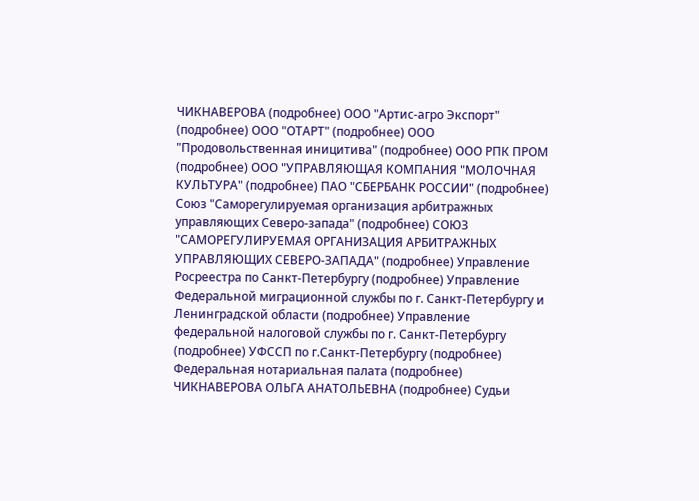ЧИКНАВЕРОВА (подробнее) ООО "Артис-агро Экспорт" (подробнее) ООО "ОТАРТ" (подробнее) ООО "Продовольственная иницитива" (подробнее) ООО РПК ПРОМ (подробнее) ООО "УПРАВЛЯЮЩАЯ КОМПАНИЯ "МОЛОЧНАЯ КУЛЬТУРА" (подробнее) ПАО "СБЕРБАНК РОССИИ" (подробнее) Союз "Саморегулируемая организация арбитражных управляющих Северо-запада" (подробнее) СОЮЗ "САМОРЕГУЛИРУЕМАЯ ОРГАНИЗАЦИЯ АРБИТРАЖНЫХ УПРАВЛЯЮЩИХ СЕВЕРО-ЗАПАДА" (подробнее) Управление Росреестра по Санкт-Петербургу (подробнее) Управление Федеральной миграционной службы по г. Санкт-Петербургу и Ленинградской области (подробнее) Управление федеральной налоговой службы по г. Санкт-Петербургу (подробнее) УФССП по г.Санкт-Петербургу (подробнее) Федеральная нотариальная палата (подробнее) ЧИКНАВЕРОВА ОЛЬГА АНАТОЛЬЕВНА (подробнее) Судьи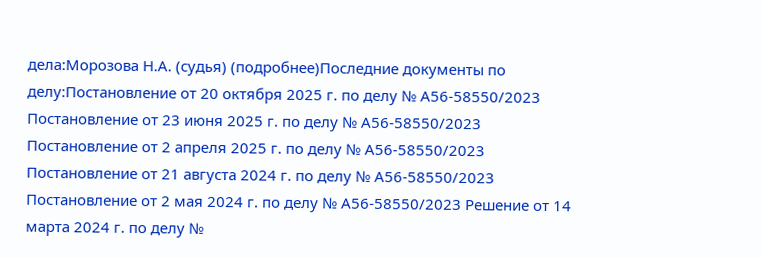дела:Морозова Н.А. (судья) (подробнее)Последние документы по делу:Постановление от 20 октября 2025 г. по делу № А56-58550/2023 Постановление от 23 июня 2025 г. по делу № А56-58550/2023 Постановление от 2 апреля 2025 г. по делу № А56-58550/2023 Постановление от 21 августа 2024 г. по делу № А56-58550/2023 Постановление от 2 мая 2024 г. по делу № А56-58550/2023 Решение от 14 марта 2024 г. по делу №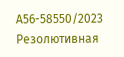А56-58550/2023 Резолютивная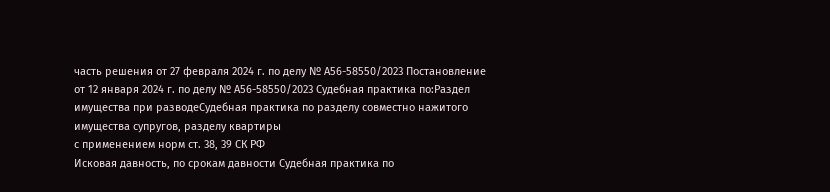часть решения от 27 февраля 2024 г. по делу № А56-58550/2023 Постановление от 12 января 2024 г. по делу № А56-58550/2023 Судебная практика по:Раздел имущества при разводеСудебная практика по разделу совместно нажитого имущества супругов, разделу квартиры
с применением норм ст. 38, 39 СК РФ
Исковая давность, по срокам давности Судебная практика по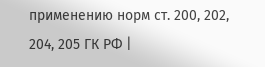применению норм ст. 200, 202, 204, 205 ГК РФ |